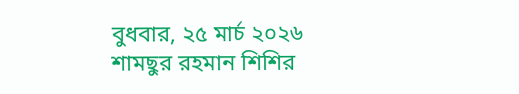বুধবার, ২৫ মার্চ ২০২৬
শামছুর রহমান শিশির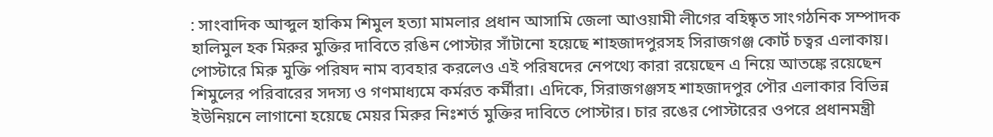: সাংবাদিক আব্দুল হাকিম শিমুল হত্যা মামলার প্রধান আসামি জেলা আওয়ামী লীগের বহিষ্কৃত সাংগঠনিক সম্পাদক হালিমুল হক মিরুর মুক্তির দাবিতে রঙিন পোস্টার সাঁটানো হয়েছে শাহজাদপুরসহ সিরাজগঞ্জ কোর্ট চত্বর এলাকায়। পোস্টারে মিরু মুক্তি পরিষদ নাম ব্যবহার করলেও এই পরিষদের নেপথ্যে কারা রয়েছেন এ নিয়ে আতঙ্কে রয়েছেন শিমুলের পরিবারের সদস্য ও গণমাধ্যমে কর্মরত কর্মীরা। এদিকে, সিরাজগঞ্জসহ শাহজাদপুর পৌর এলাকার বিভিন্ন ইউনিয়নে লাগানো হয়েছে মেয়র মিরুর নিঃশর্ত মুক্তির দাবিতে পোস্টার। চার রঙের পোস্টারের ওপরে প্রধানমন্ত্রী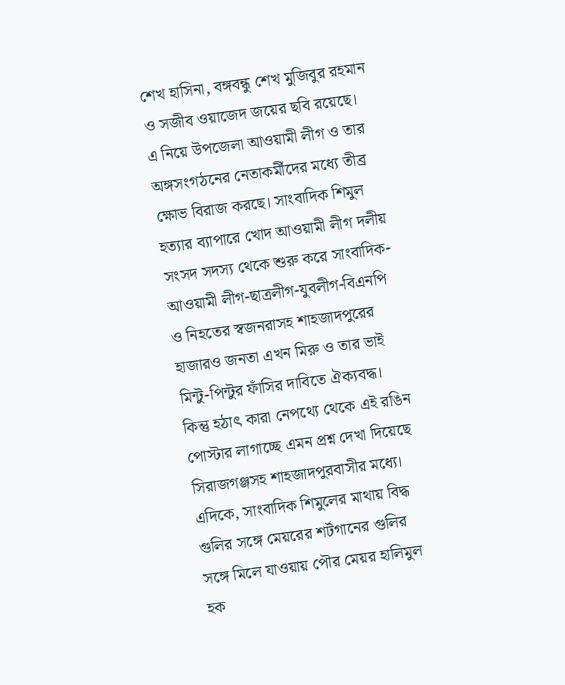শেখ হাসিনা, বঙ্গবন্ধু শেখ মুজিবুর রহমান ও সজীব ওয়াজেদ জয়ের ছবি রয়েছে। এ নিয়ে উপজেলা আওয়ামী লীগ ও তার অঙ্গসংগঠনের নেতাকর্মীদের মধ্যে তীব্র ক্ষোভ বিরাজ করছে। সাংবাদিক শিমুল হত্যার ব্যাপারে খোদ আওয়ামী লীগ দলীয় সংসদ সদস্য থেকে শুরু করে সাংবাদিক-আওয়ামী লীগ-ছাত্রলীগ-যুবলীগ-বিএনপি ও নিহতের স্বজনরাসহ শাহজাদপুরের হাজারও জনতা এখন মিরু ও তার ভাই মিন্টু-পিন্টুর ফাঁসির দাবিতে ঐক্যবদ্ধ। কিন্তু হঠাৎ কারা নেপথ্যে থেকে এই রঙিন পোস্টার লাগাচ্ছে এমন প্রশ্ন দেখা দিয়েছে সিরাজগঞ্জসহ শাহজাদপুরবাসীর মধ্যে। এদিকে, সাংবাদিক শিমুলের মাথায় বিদ্ধ গুলির সঙ্গে মেয়রের শর্টগানের গুলির সঙ্গে মিলে যাওয়ায় পৌর মেয়র হালিমুল হক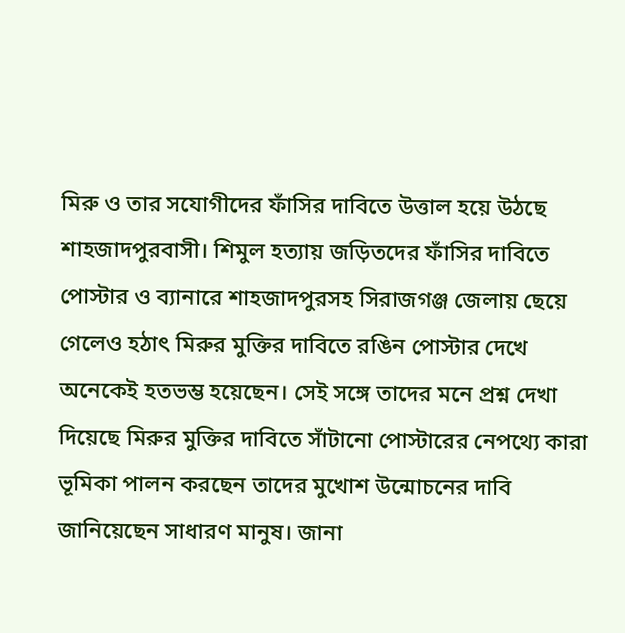মিরু ও তার সযোগীদের ফাঁসির দাবিতে উত্তাল হয়ে উঠছে শাহজাদপুরবাসী। শিমুল হত্যায় জড়িতদের ফাঁসির দাবিতে পোস্টার ও ব্যানারে শাহজাদপুরসহ সিরাজগঞ্জ জেলায় ছেয়ে গেলেও হঠাৎ মিরুর মুক্তির দাবিতে রঙিন পোস্টার দেখে অনেকেই হতভম্ভ হয়েছেন। সেই সঙ্গে তাদের মনে প্রশ্ন দেখা দিয়েছে মিরুর মুক্তির দাবিতে সাঁটানো পোস্টারের নেপথ্যে কারা ভূমিকা পালন করছেন তাদের মুখোশ উন্মোচনের দাবি জানিয়েছেন সাধারণ মানুষ। জানা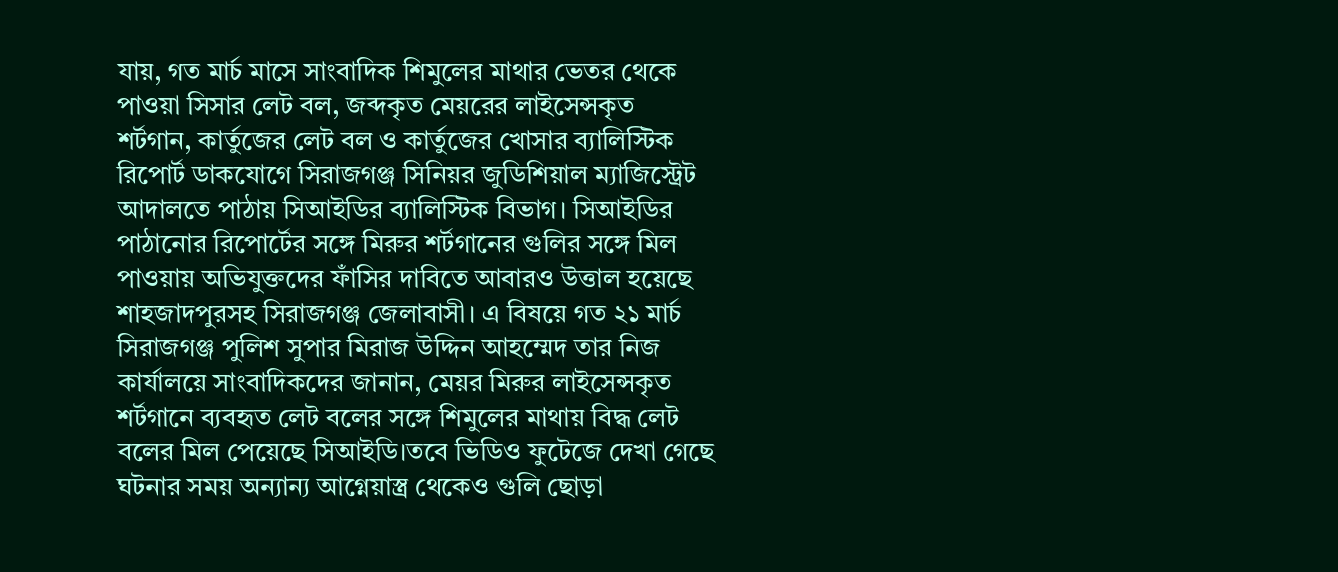যায়, গত মার্চ মাসে সাংবাদিক শিমুলের মাথার ভেতর থেকে পাওয়া সিসার লেট বল, জব্দকৃত মেয়রের লাইসেন্সকৃত শর্টগান, কার্তুজের লেট বল ও কার্তুজের খোসার ব্যালিস্টিক রিপোর্ট ডাকযোগে সিরাজগঞ্জ সিনিয়র জুডিশিয়াল ম্যাজিস্ট্রেট আদালতে পাঠায় সিআইডির ব্যালিস্টিক বিভাগ। সিআইডির পাঠানোর রিপোর্টের সঙ্গে মিরুর শর্টগানের গুলির সঙ্গে মিল পাওয়ায় অভিযুক্তদের ফাঁসির দাবিতে আবারও উত্তাল হয়েছে শাহজাদপুরসহ সিরাজগঞ্জ জেলাবাসী। এ বিষয়ে গত ২১ মার্চ সিরাজগঞ্জ পুলিশ সুপার মিরাজ উদ্দিন আহম্মেদ তার নিজ কার্যালয়ে সাংবাদিকদের জানান, মেয়র মিরুর লাইসেন্সকৃত শর্টগানে ব্যবহৃত লেট বলের সঙ্গে শিমুলের মাথায় বিদ্ধ লেট বলের মিল পেয়েছে সিআইডি।তবে ভিডিও ফুটেজে দেখা গেছে ঘটনার সময় অন্যান্য আগ্নেয়াস্ত্র থেকেও গুলি ছোড়া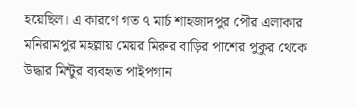হয়েছিল। এ কারণে গত ৭ মার্চ শাহজাদপুর পৌর এলাকার মনিরামপুর মহল্লায় মেয়র মিরুর বাড়ির পাশের পুকুর থেকে উদ্ধার মিন্টুর ব্যবহৃত পাইপগান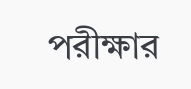পরীক্ষার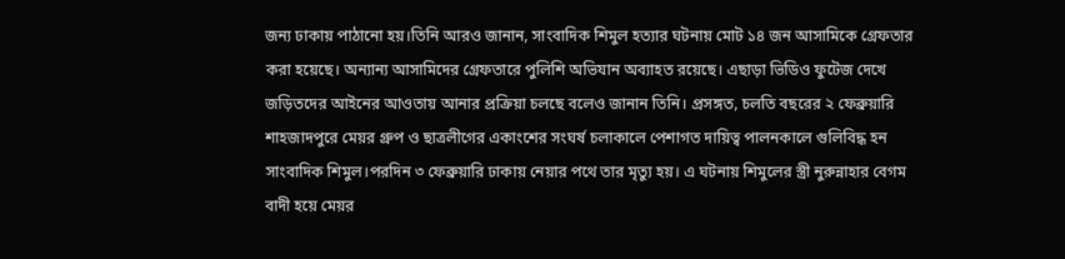জন্য ঢাকায় পাঠানো হয়।তিনি আরও জানান, সাংবাদিক শিমুল হত্যার ঘটনায় মোট ১৪ জন আসামিকে গ্রেফতার করা হয়েছে। অন্যান্য আসামিদের গ্রেফতারে পুলিশি অভিযান অব্যাহত রয়েছে। এছাড়া ভিডিও ফুটেজ দেখে জড়িতদের আইনের আওতায় আনার প্রক্রিয়া চলছে বলেও জানান তিনি। প্রসঙ্গত, চলতি বছরের ২ ফেব্রুয়ারি শাহজাদপুরে মেয়র গ্রুপ ও ছাত্রলীগের একাংশের সংঘর্ষ চলাকালে পেশাগত দায়িত্ব পালনকালে গুলিবিদ্ধ হন সাংবাদিক শিমুল।পরদিন ৩ ফেব্রুয়ারি ঢাকায় নেয়ার পথে তার মৃত্যু হয়। এ ঘটনায় শিমুলের স্ত্রী নুরুন্নাহার বেগম বাদী হয়ে মেয়র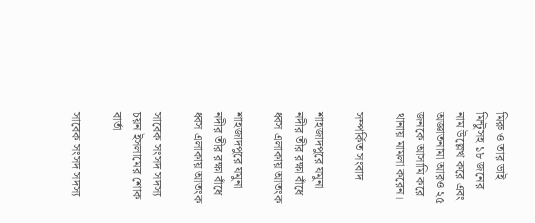মিরু ও তার ভাই মিন্টুসহ ১৮ জনের নাম উল্লেখ করে এবং অজ্ঞাতনামা আরও ২৫ জনকে আসামি করে থানায় মামলা করেন।

সম্পর্কিত সংবাদ

শাহজাদপুরে যমুনা নদীর তীর রক্ষা বাঁধে ধ্বস এলাকায় আতংক

শাহজাদপুরে যমুনা নদীর তীর রক্ষা বাঁধে ধ্বস এলাকায় আতংক

সাবেক সংসদ সদস্য চয়ন ইসলামের শোক বার্তা

সাবেক সংসদ সদস্য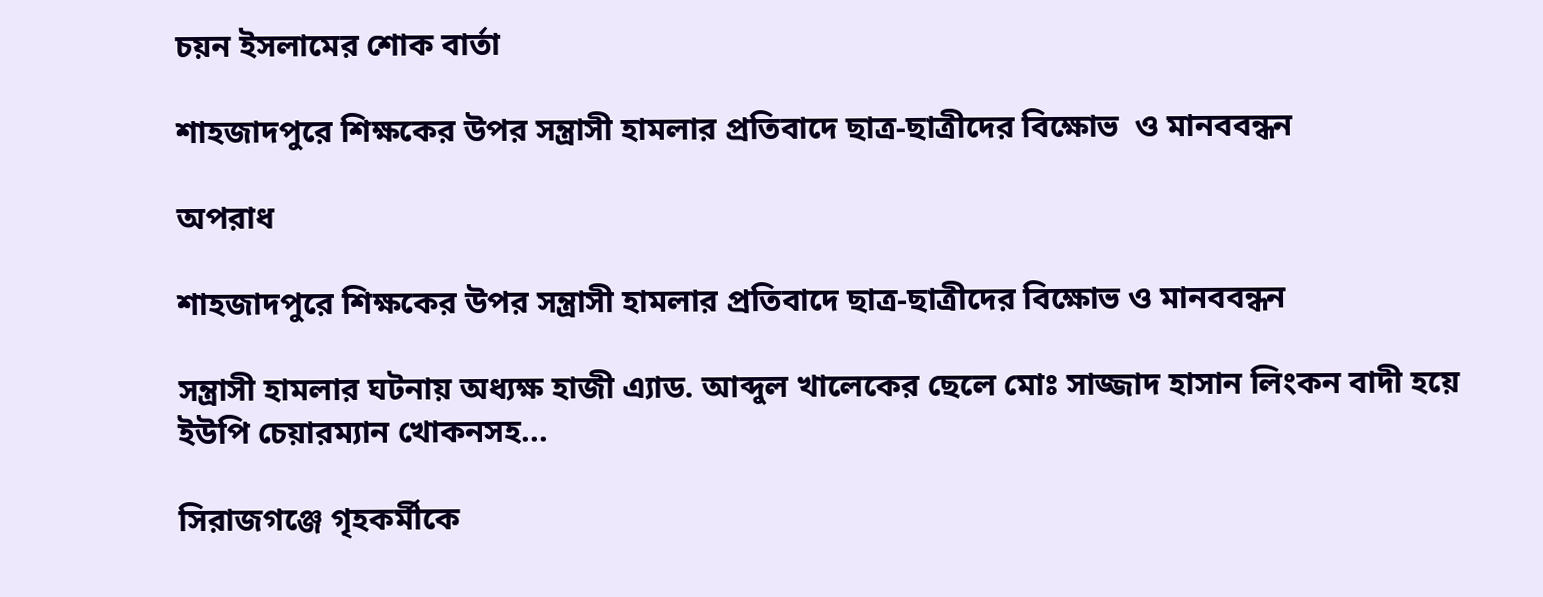চয়ন ইসলামের শোক বার্তা

শাহজাদপুরে শিক্ষকের উপর সন্ত্রাসী হামলার প্রতিবাদে ছাত্র-ছাত্রীদের বিক্ষোভ  ও মানববন্ধন

অপরাধ

শাহজাদপুরে শিক্ষকের উপর সন্ত্রাসী হামলার প্রতিবাদে ছাত্র-ছাত্রীদের বিক্ষোভ ও মানববন্ধন

সন্ত্রাসী হামলার ঘটনায় অধ্যক্ষ হাজী এ্যাড. আব্দুল খালেকের ছেলে মোঃ সাজ্জাদ হাসান লিংকন বাদী হয়ে ইউপি চেয়ারম্যান খোকনসহ...

সিরাজগঞ্জে গৃহকর্মীকে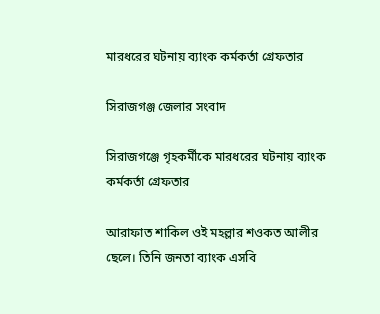মারধরের ঘটনায় ব্যাংক কর্মকর্তা গ্রেফতার

সিরাজগঞ্জ জেলার সংবাদ

সিরাজগঞ্জে গৃহকর্মীকে মারধরের ঘটনায় ব্যাংক কর্মকর্তা গ্রেফতার

আরাফাত শাকিল ওই মহল্লার শওকত আলীর ছেলে। তিনি জনতা ব্যাংক এসবি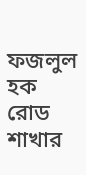ফজলুল হক রোড শাখার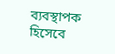ব্যবস্থাপক হিসেবে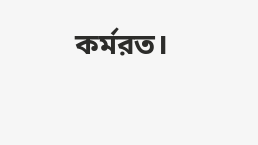কর্মরত।